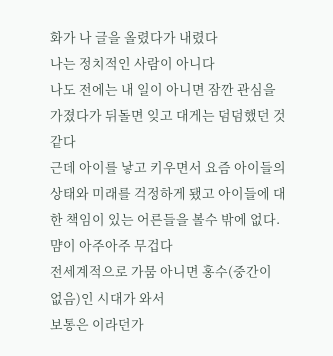화가 나 글을 올렸다가 내렸다
나는 정치적인 사람이 아니다
나도 전에는 내 일이 아니면 잠깐 관심을 가졌다가 뒤돌면 잊고 대게는 덤덤했던 것 같다
근데 아이를 낳고 키우면서 요즘 아이들의 상태와 미래를 걱정하게 됐고 아이들에 대한 책임이 있는 어른들을 볼수 밖에 없다.
먐이 아주아주 무겁다
전세계적으로 가뭄 아니면 홍수(중간이 없음)인 시대가 와서
보통은 이라던가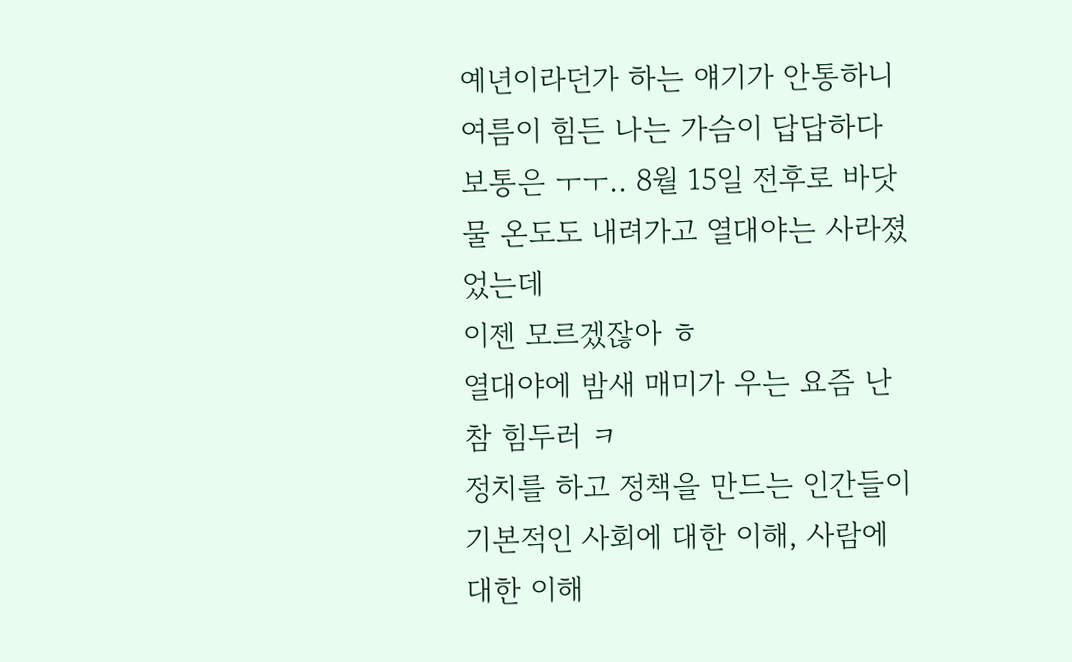예년이라던가 하는 얘기가 안통하니
여름이 힘든 나는 가슴이 답답하다
보통은 ㅜㅜ.. 8월 15일 전후로 바닷물 온도도 내려가고 열대야는 사라졌었는데
이젠 모르겠잖아 ㅎ
열대야에 밤새 매미가 우는 요즘 난 참 힘두러 ㅋ
정치를 하고 정책을 만드는 인간들이
기본적인 사회에 대한 이해, 사람에 대한 이해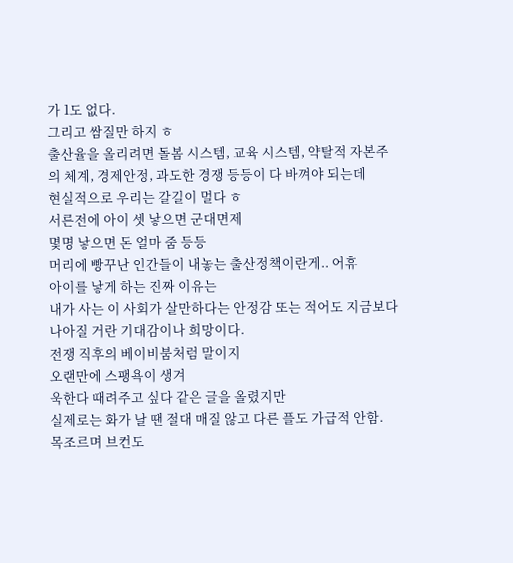가 1도 없다.
그리고 쌈질만 하지 ㅎ
출산율을 올리려면 돌봄 시스템, 교육 시스템, 약탈적 자본주의 체계, 경제안정, 과도한 경쟁 등등이 다 바껴야 되는데
현실적으로 우리는 갈길이 멀다 ㅎ
서른전에 아이 셋 낳으면 군대면제
몇명 낳으면 돈 얼마 줌 등등
머리에 빵꾸난 인간들이 내놓는 출산정책이란게.. 어휴
아이를 낳게 하는 진짜 이유는
내가 사는 이 사회가 살만하다는 안정감 또는 적어도 지금보다 나아질 거란 기대감이나 희망이다.
전쟁 직후의 베이비붐처럼 말이지
오랜만에 스팽욕이 생겨
욱한다 때려주고 싶다 같은 글을 올렸지만
실제로는 화가 날 땐 절대 매질 않고 다른 플도 가급적 안함.
목조르며 브컨도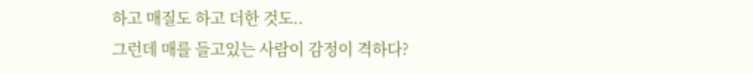하고 매질도 하고 더한 것도..
그런데 매를 들고있는 사람이 감정이 격하다?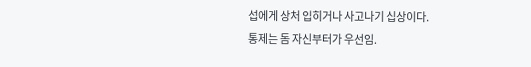섭에게 상처 입히거나 사고나기 십상이다.
통제는 돔 자신부터가 우선임.